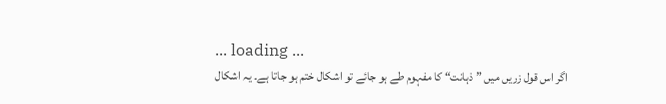... loading ...
اگر اس قول زریں میں ”ذہانت“ کا مفہوم طے ہو جائے تو اشکال ختم ہو جاتا ہے۔ یہ اشکال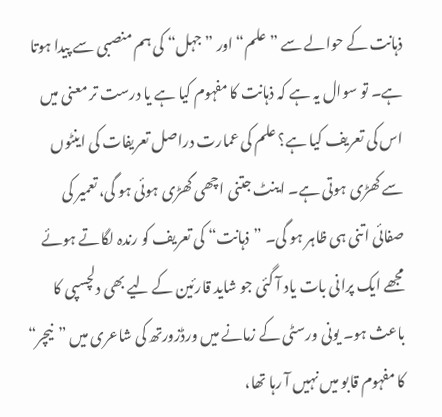ذہانت کے حوالے سے ”علم“ اور ”جہل“ کی ہم منصبی سے پیدا ہوتا ہے۔ تو سوال یہ ہے کہ ذہانت کا مفہوم کیا ہے یا درست تر معنی میں اس کی تعریف کیا ہے؟ علم کی عمارت دراصل تعریفات کی اینٹوں سے کھڑی ہوتی ہے۔ اینٹ جتنی اچھی گھڑی ہوئی ہو گی، تعمیر کی صفائی اتنی ہی ظاہر ہو گی۔ ”ذہانت“ کی تعریف کو رندہ لگاتے ہوئے مجھے ایک پرانی بات یاد آ گئی جو شاید قارئین کے لیے بھی دلچسپی کا باعث ہو۔ یونی ورسٹی کے زمانے میں ورڈزورتھ کی شاعری میں ”نیچر“ کا مفہوم قابو میں نہیں آ رہا تھا،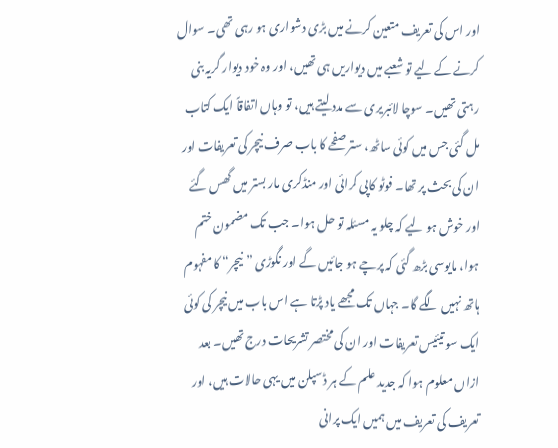اور اس کی تعریف متعین کرنے میں بڑی دشواری ہو رہی تھی۔ سوال کرنے کے لیے تو شعبے میں دیواریں ہی تھیں، اور وہ خود دیوار گریہ بنی رہتی تھیں۔ سوچا لائبریری سے مدد لیتے ہیں، تو وہاں اتفاقاً ایک کتاب مل گئی جس میں کوئی ساٹھ، ستر صفحے کا باب صرف نیچر کی تعریفات اور ان کی بحث پر تھا۔ فوٹو کاپی کرائی اور منڈکری مار بستر میں گھس گئے اور خوش ہو لیے کہ چلو یہ مسئلہ تو حل ہوا۔ جب تک مضمون ختم ہوا، مایوسی بڑھ گئی کہ پرچے ہو جائیں گے اور نگوڑی ”نیچر“ کا مفہوم ہاتھ نہیں لگے گا۔ جہاں تک مجھے یاد پڑتا ہے اس باب میں نیچر کی کوئی ایک سو تیئیس تعریفات اور ان کی مختصر تشریحات درج تھیں۔ بعد ازاں معلوم ہوا کہ جدید علم کے ہر ڈسپلن میں یہی حالات ہیں، اور تعریف کی تعریف میں ہمیں ایک پرانی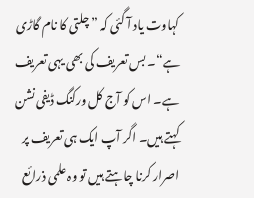کہاوت یاد آ گئی کہ ”چلتی کا نام گاڑی ہے“۔ بس تعریف کی بھی یہی تعریف ہے۔ اس کو آج کل ورکنگ ڈیفی نشن کہتے ہیں۔ اگر آپ ایک ہی تعریف پر اصرار کرنا چاہتے ہیں تو وہ علمی ذرائع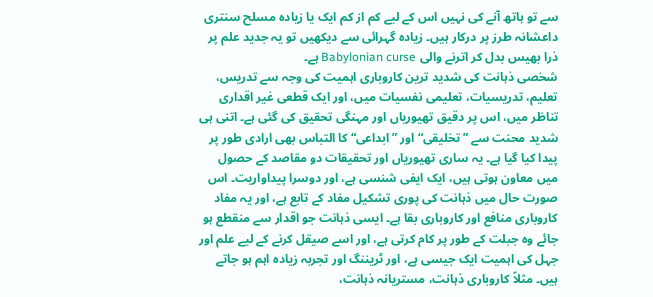سے تو ہاتھ آنے کی نہیں اس کے لیے کم از کم ایک یا زیادہ مسلح سنتری داعشانہ طرز پر درکار ہیں۔ زیادہ گہرائی سے دیکھیں تو یہ جدید علم پر ذرا بھیس بدل کر اترنے والی Babylonian curse ہے۔
شخصی ذہانت کی شدید ترین کاروباری اہمیت کی وجہ سے تدریس، تعلیم، تدریسیات، تعلیمی نفسیات میں، اور ایک قطعی غیر اقداری تناظر میں، اس پر دقیق تھیوریاں اور مہنگی تحقیق کی گئی ہے۔ اتنی ہی شدید محنت سے ”تخلیقی“ اور ”ابداعی“ کا التباس بھی ارادی طور پر پیدا کیا گیا ہے۔ یہ ساری تھیوریاں اور تحقیقات دو مقاصد کے حصول میں معاون ہوتی ہیں، ایک ایفی شنسی ہے، اور دوسرا پیداواریت۔ اس صورت حال میں ذہانت کی پوری تشکیل مفاد کے تابع ہے، اور یہ مفاد کاروباری منافع اور کاروباری بقا ہے۔ ایسی ذہانت جو اقدار سے منقطع ہو جائے وہ جبلت کے طور پر کام کرتی ہے، اور اسے صیقل کرنے کے لیے علم اور جہل کی اہمیت ایک جیسی ہے، اور ٹریننگ اور تجربہ زیادہ اہم ہو جاتے ہیں۔ مثلاً کاروباری ذہانت، مستریانہ ذہانت،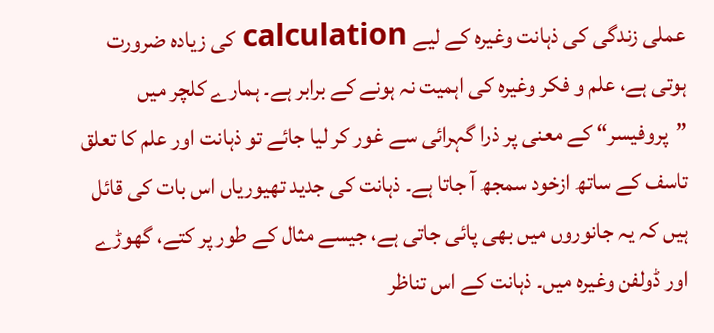عملی زندگی کی ذہانت وغیرہ کے لیے calculation کی زیادہ ضرورت ہوتی ہے، علم و فکر وغیرہ کی اہمیت نہ ہونے کے برابر ہے۔ ہمارے کلچر میں ”پروفیسر“ کے معنی پر ذرا گہرائی سے غور کر لیا جائے تو ذہانت اور علم کا تعلق تاسف کے ساتھ ازخود سمجھ آ جاتا ہے۔ ذہانت کی جدید تھیوریاں اس بات کی قائل ہیں کہ یہ جانوروں میں بھی پائی جاتی ہے، جیسے مثال کے طور پر کتے، گھوڑے اور ڈولفن وغیرہ میں۔ ذہانت کے اس تناظر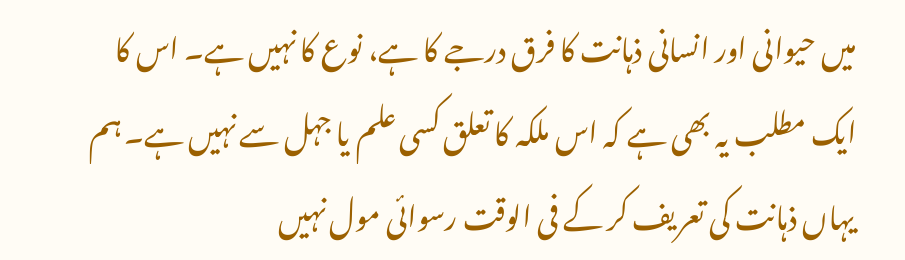میں حیوانی اور انسانی ذہانت کا فرق درجے کا ہے، نوع کا نہیں ہے۔ اس کا ایک مطلب یہ بھی ہے کہ اس ملکہ کا تعلق کسی علم یا جہل سے نہیں ہے۔ ہم یہاں ذہانت کی تعریف کر کے فی الوقت رسوائی مول نہیں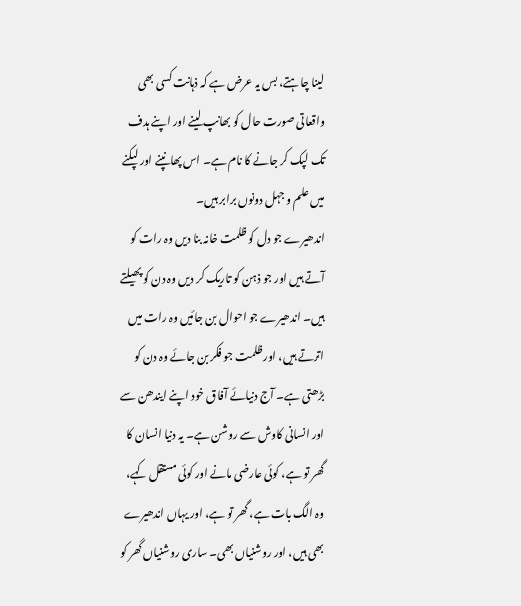لینا چاہتے، بس یہ عرض ہے کہ ذہانت کسی بھی واقعاتی صورت حال کو بھانپ لینے اور اپنے ہدف تک لپک کر جانے کا نام ہے۔ اس پھانپنے اور لپکنے میں علم و جہل دونوں برابر ہیں۔
اندھیرے جو دل کو ظلمت خانہ بنا دیں وہ رات کو آتے ہیں اور جو ذہن کو تاریک کر دیں وہ دن کو پھیلتے ہیں۔ اندھیرے جو احوال بن جائیں وہ رات میں اترتے ہیں، اور ظلمت جو فکر بن جائے وہ دن کو بڑھتی ہے۔ آج دنیائے آفاق خود اپنے ایندھن سے اور انسانی کاوش سے روشن ہے۔ یہ دنیا انسان کا گھر تو ہے، کوئی عارضی مانے اور کوئی مستقل کہے، وہ الگ بات ہے، گھر تو ہے، اور یہاں اندھیرے بھی ہیں، اور روشنیاں بھی۔ ساری روشنیاں گھر کو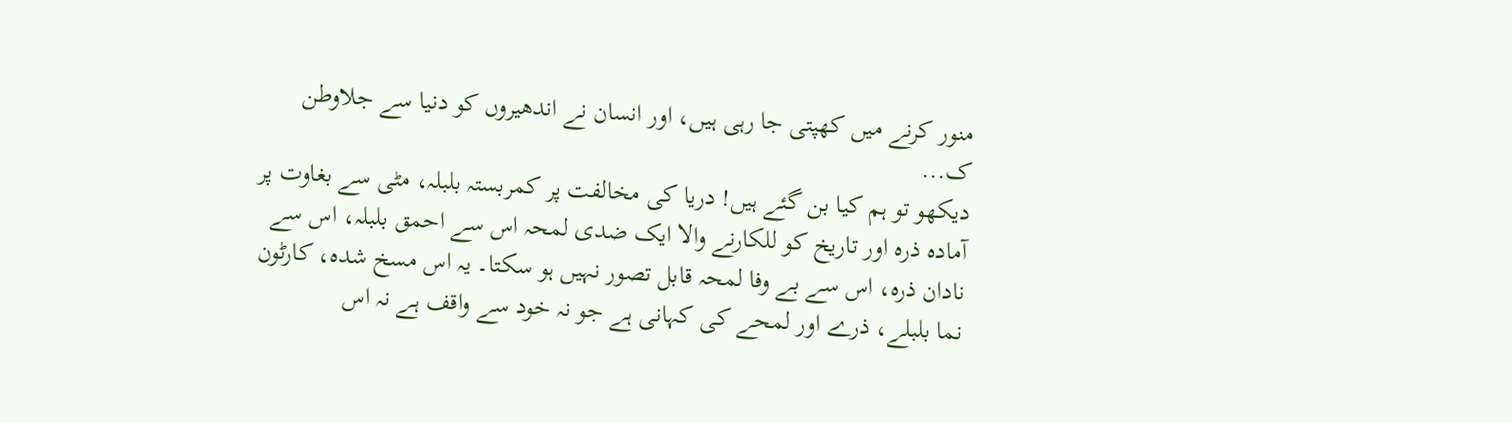منور کرنے میں کھپتی جا رہی ہیں، اور انسان نے اندھیروں کو دنیا سے جلاوطن ک...
دیکھو تو ہم کیا بن گئے ہیں! دریا کی مخالفت پر کمربستہ بلبلہ، مٹی سے بغاوت پر آمادہ ذرہ اور تاریخ کو للکارنے والا ایک ضدی لمحہ اس سے احمق بلبلہ، اس سے نادان ذرہ، اس سے بے وفا لمحہ قابل تصور نہیں ہو سکتا۔ یہ اس مسخ شدہ، کارٹون نما بلبلے، ذرے اور لمحے کی کہانی ہے جو نہ خود سے واقف ہے نہ اس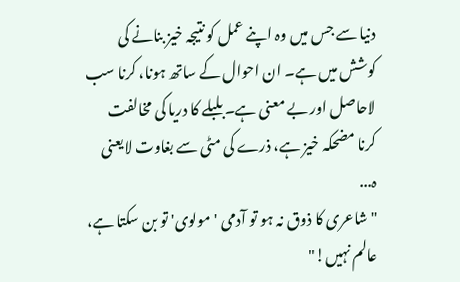دنیا سے جس میں وہ اپنے عمل کو نتیجہ خیز بنانے کی کوشش میں ہے۔ ان احوال کے ساتھ ہونا، کرنا سب لاحاصل اور بے معنی ہے۔ بلبلے کا دریا کی مخالفت کرنا مضحکہ خیز ہے، ذرے کی مٹی سے بغاوت لایعنی ہ...
"شاعری کا ذوق نہ ہو تو آدمی 'مولوی' تو بن سکتا ہے، عالم نہیں!"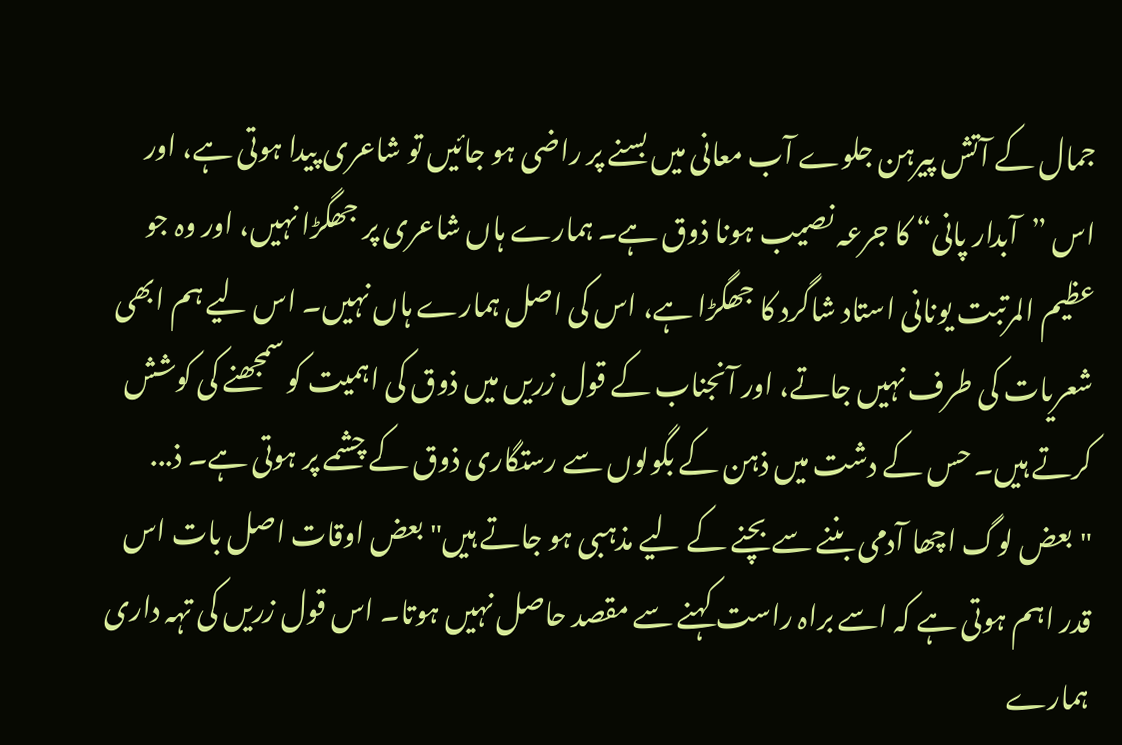جمال کے آتش پیرہن جلوے آب معانی میں بسنے پر راضی ہو جائیں تو شاعری پیدا ہوتی ہے، اور اس ”آبدار پانی“ کا جرعہ نصیب ہونا ذوق ہے۔ ہمارے ہاں شاعری پر جھگڑا نہیں، اور وہ جو عظیم المرتبت یونانی استاد شاگرد کا جھگڑا ہے، اس کی اصل ہمارے ہاں نہیں۔ اس لیے ہم ابھی شعریات کی طرف نہیں جاتے، اور آنجناب کے قول زریں میں ذوق کی اہمیت کو سمجھنے کی کوشش کرتے ہیں۔ حس کے دشت میں ذہن کے بگولوں سے رستگاری ذوق کے چشمے پر ہوتی ہے۔ ذ...
"بعض لوگ اچھا آدمی بننے سے بچنے کے لیے مذہبی ہو جاتے ہیں" بعض اوقات اصل بات اس قدر اہم ہوتی ہے کہ اسے براہ راست کہنے سے مقصد حاصل نہیں ہوتا۔ اس قول زریں کی تہہ داری ہمارے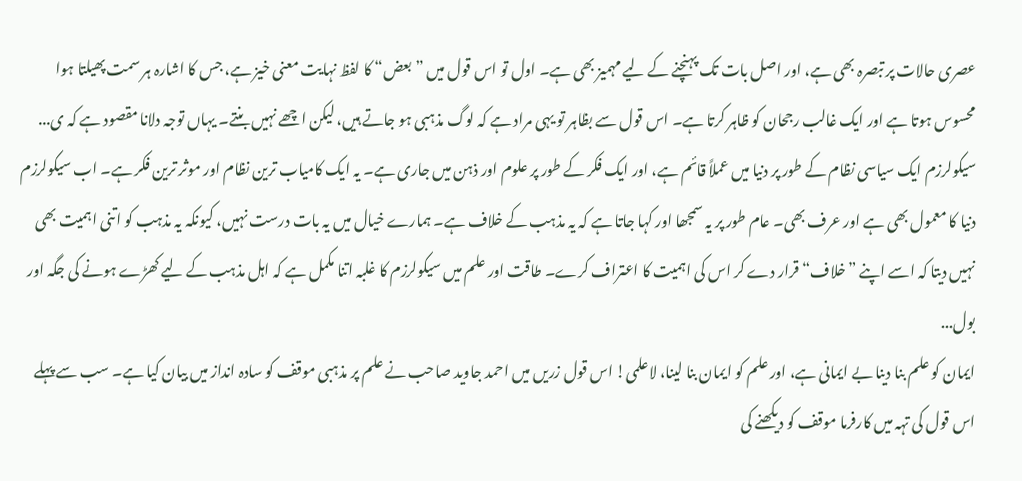عصری حالات پر تبصرہ بھی ہے، اور اصل بات تک پہنچنے کے لیے مہمیز بھی ہے۔ اول تو اس قول میں ”بعض“ کا لفظ نہایت معنی خیز ہے، جس کا اشارہ ہر سمت پھیلتا ہوا محسوس ہوتا ہے اور ایک غالب رجحان کو ظاہر کرتا ہے۔ اس قول سے بظاہر تو یہی مراد ہے کہ لوگ مذہبی ہو جاتے ہیں، لیکن اچھے نہیں بنتے۔ یہاں توجہ دلانا مقصود ہے کہ ی...
سیکولرزم ایک سیاسی نظام کے طور پر دنیا میں عملاً قائم ہے، اور ایک فکر کے طور پر علوم اور ذہن میں جاری ہے۔ یہ ایک کامیاب ترین نظام اور موثر ترین فکر ہے۔ اب سیکولرزم دنیا کا معمول بھی ہے اور عرف بھی۔ عام طور پر یہ سمجھا اور کہا جاتا ہے کہ یہ مذہب کے خلاف ہے۔ ہمارے خیال میں یہ بات درست نہیں، کیونکہ یہ مذہب کو اتنی اہمیت بھی نہیں دیتا کہ اسے اپنے ”خلاف“ قرار دے کر اس کی اہمیت کا اعتراف کرے۔ طاقت اور علم میں سیکولرزم کا غلبہ اتنا مکمل ہے کہ اہل مذہب کے لیے کھڑے ہونے کی جگہ اور بول...
ایمان کو علم بنا دینا بے ایمانی ہے، اور علم کو ایمان بنا لینا، لاعلمی! اس قول زریں میں احمد جاوید صاحب نے علم پر مذہبی موقف کو سادہ انداز میں بیان کیا ہے۔ سب سے پہلے اس قول کی تہہ میں کارفرما موقف کو دیکھنے کی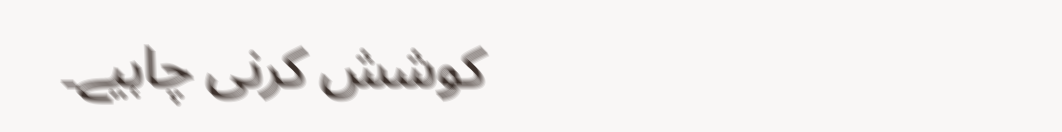کوشش کرنی چاہیے۔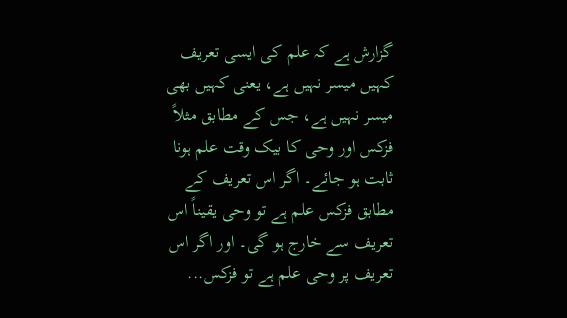گزارش ہے کہ علم کی ایسی تعریف کہیں میسر نہیں ہے، یعنی کہیں بھی میسر نہیں ہے، جس کے مطابق مثلاً فزکس اور وحی کا بیک وقت علم ہونا ثابت ہو جائے۔ اگر اس تعریف کے مطابق فزکس علم ہے تو وحی یقیناً اس تعریف سے خارج ہو گی۔ اور اگر اس تعریف پر وحی علم ہے تو فزکس...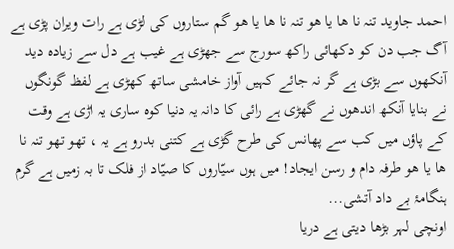احمد جاوید تنہ نا ھا یا ھو تنہ نا ھا یا ھو گم ستاروں کی لڑی ہے رات ویران پڑی ہے آگ جب دن کو دکھائی راکھ سورج سے جھڑی ہے غیب ہے دل سے زیادہ دید آنکھوں سے بڑی ہے گر نہ جائے کہیں آواز خامشی ساتھ کھڑی ہے لفظ گونگوں نے بنایا آنکھ اندھوں نے گھڑی ہے رائی کا دانہ یہ دنیا کوہ ساری یہ اڑی ہے وقت کے پاؤں میں کب سے پھانس کی طرح گڑی ہے کتنی بدرو ہے یہ ، تھو تھو تنہ نا ھا یا ھو طرفہ دام و رسن ایجاد! میں ہوں سیّاروں کا صیّاد از فلک تا بہ زمیں ہے گرم ہنگامۂ بے داد آتشی...
اونچی لہر بڑھا دیتی ہے دریا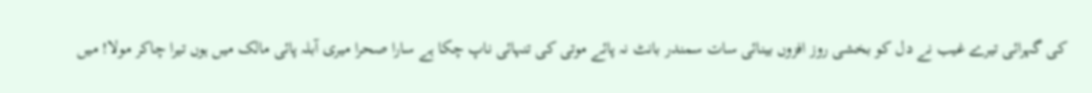کی گہرائی تیرے غیب نے دل کو بخشی روز افزوں بینائی سات سمندر بانٹ نہ پائے موتی کی تنہائی ناپ چکا ہے سارا صحرا میری آبلہ پائی مالک میں ہوں تیرا چاکر مولا! میں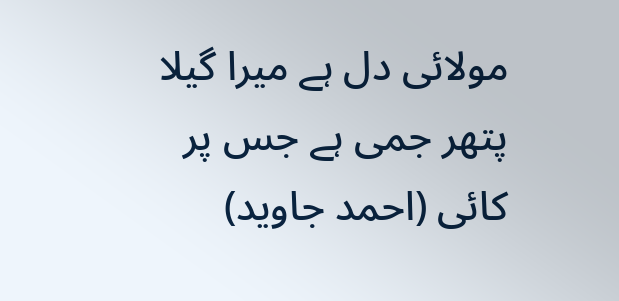مولائی دل ہے میرا گیلا پتھر جمی ہے جس پر کائی (احمد جاوید)